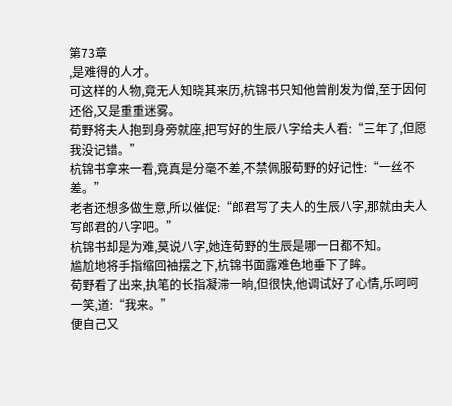第73章
,是难得的人才。
可这样的人物,竟无人知晓其来历,杭锦书只知他曾削发为僧,至于因何还俗,又是重重迷雾。
荀野将夫人抱到身旁就座,把写好的生辰八字给夫人看:“三年了,但愿我没记错。”
杭锦书拿来一看,竟真是分毫不差,不禁佩服荀野的好记性:“一丝不差。”
老者还想多做生意,所以催促:“郎君写了夫人的生辰八字,那就由夫人写郎君的八字吧。”
杭锦书却是为难,莫说八字,她连荀野的生辰是哪一日都不知。
尴尬地将手指缩回袖摆之下,杭锦书面露难色地垂下了眸。
荀野看了出来,执笔的长指凝滞一晌,但很快,他调试好了心情,乐呵呵一笑,道:“我来。”
便自己又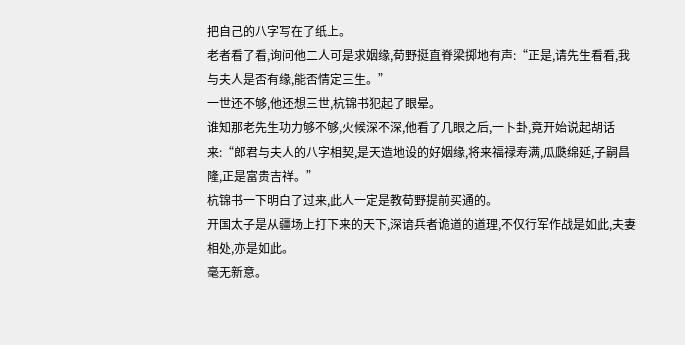把自己的八字写在了纸上。
老者看了看,询问他二人可是求姻缘,荀野挺直脊梁掷地有声:“正是,请先生看看,我与夫人是否有缘,能否情定三生。”
一世还不够,他还想三世,杭锦书犯起了眼晕。
谁知那老先生功力够不够,火候深不深,他看了几眼之后,一卜卦,竟开始说起胡话来:“郎君与夫人的八字相契,是天造地设的好姻缘,将来福禄寿满,瓜瓞绵延,子嗣昌隆,正是富贵吉祥。”
杭锦书一下明白了过来,此人一定是教荀野提前买通的。
开国太子是从疆场上打下来的天下,深谙兵者诡道的道理,不仅行军作战是如此,夫妻相处,亦是如此。
毫无新意。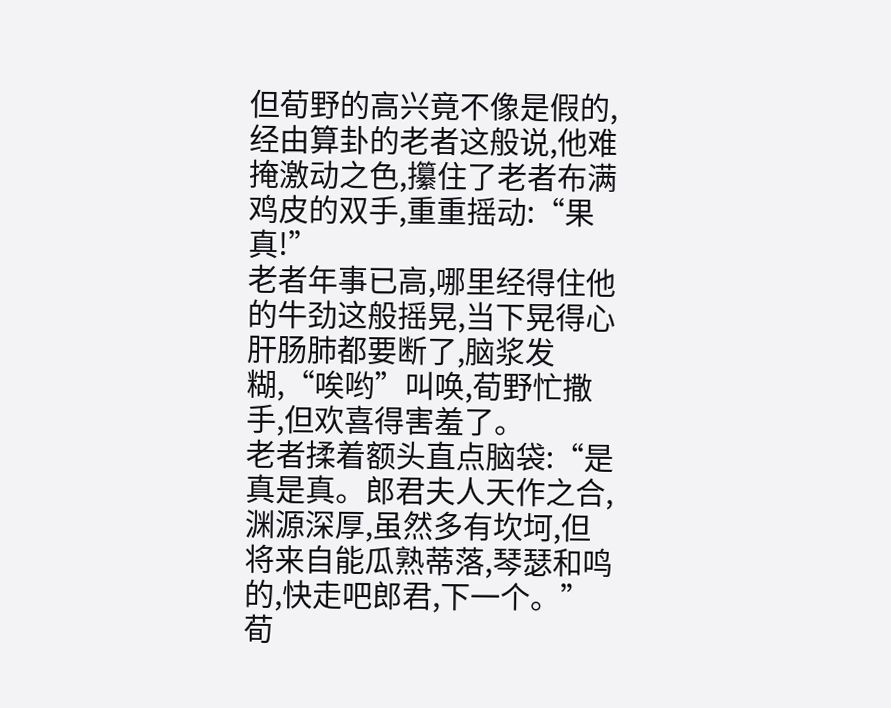但荀野的高兴竟不像是假的,经由算卦的老者这般说,他难掩激动之色,攥住了老者布满鸡皮的双手,重重摇动:“果真!”
老者年事已高,哪里经得住他的牛劲这般摇晃,当下晃得心肝肠肺都要断了,脑浆发糊,“唉哟”叫唤,荀野忙撒手,但欢喜得害羞了。
老者揉着额头直点脑袋:“是真是真。郎君夫人天作之合,渊源深厚,虽然多有坎坷,但将来自能瓜熟蒂落,琴瑟和鸣的,快走吧郎君,下一个。”
荀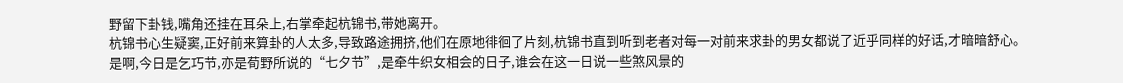野留下卦钱,嘴角还挂在耳朵上,右掌牵起杭锦书,带她离开。
杭锦书心生疑窦,正好前来算卦的人太多,导致路途拥挤,他们在原地徘徊了片刻,杭锦书直到听到老者对每一对前来求卦的男女都说了近乎同样的好话,才暗暗舒心。
是啊,今日是乞巧节,亦是荀野所说的“七夕节”,是牵牛织女相会的日子,谁会在这一日说一些煞风景的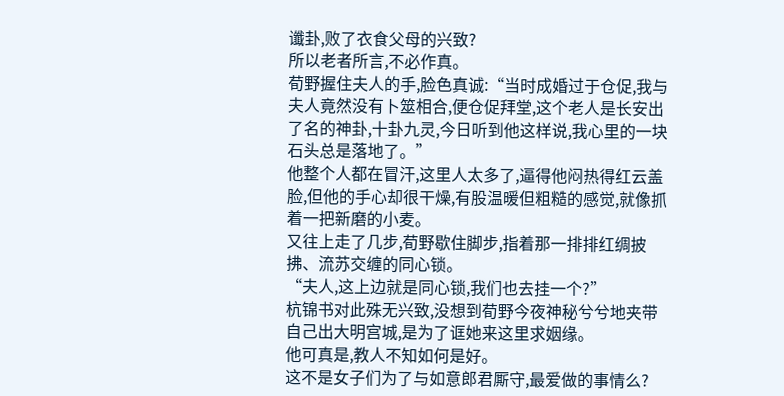谶卦,败了衣食父母的兴致?
所以老者所言,不必作真。
荀野握住夫人的手,脸色真诚:“当时成婚过于仓促,我与夫人竟然没有卜筮相合,便仓促拜堂,这个老人是长安出了名的神卦,十卦九灵,今日听到他这样说,我心里的一块石头总是落地了。”
他整个人都在冒汗,这里人太多了,逼得他闷热得红云盖脸,但他的手心却很干燥,有股温暖但粗糙的感觉,就像抓着一把新磨的小麦。
又往上走了几步,荀野歇住脚步,指着那一排排红绸披拂、流苏交缠的同心锁。
“夫人,这上边就是同心锁,我们也去挂一个?”
杭锦书对此殊无兴致,没想到荀野今夜神秘兮兮地夹带自己出大明宫城,是为了诓她来这里求姻缘。
他可真是,教人不知如何是好。
这不是女子们为了与如意郎君厮守,最爱做的事情么?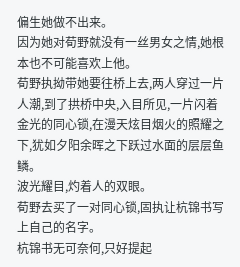偏生她做不出来。
因为她对荀野就没有一丝男女之情,她根本也不可能喜欢上他。
荀野执拗带她要往桥上去,两人穿过一片人潮,到了拱桥中央,入目所见,一片闪着金光的同心锁,在漫天炫目烟火的照耀之下,犹如夕阳余晖之下跃过水面的层层鱼鳞。
波光耀目,灼着人的双眼。
荀野去买了一对同心锁,固执让杭锦书写上自己的名字。
杭锦书无可奈何,只好提起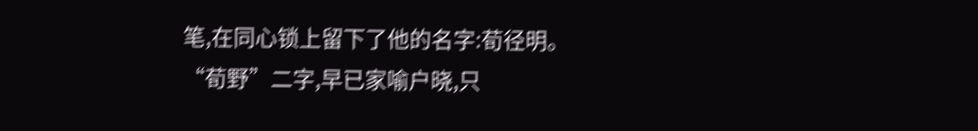笔,在同心锁上留下了他的名字:荀径明。
“荀野”二字,早已家喻户晓,只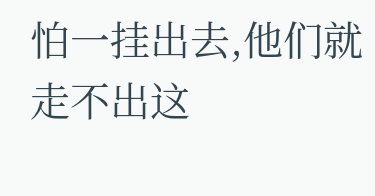怕一挂出去,他们就走不出这